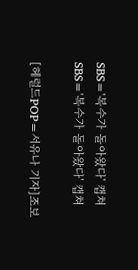SBS='복수가 돌아왔다' 캡쳐
SBS='복수가 돌아왔다' 캡쳐

[헤럴드POP=서유나 기자]조보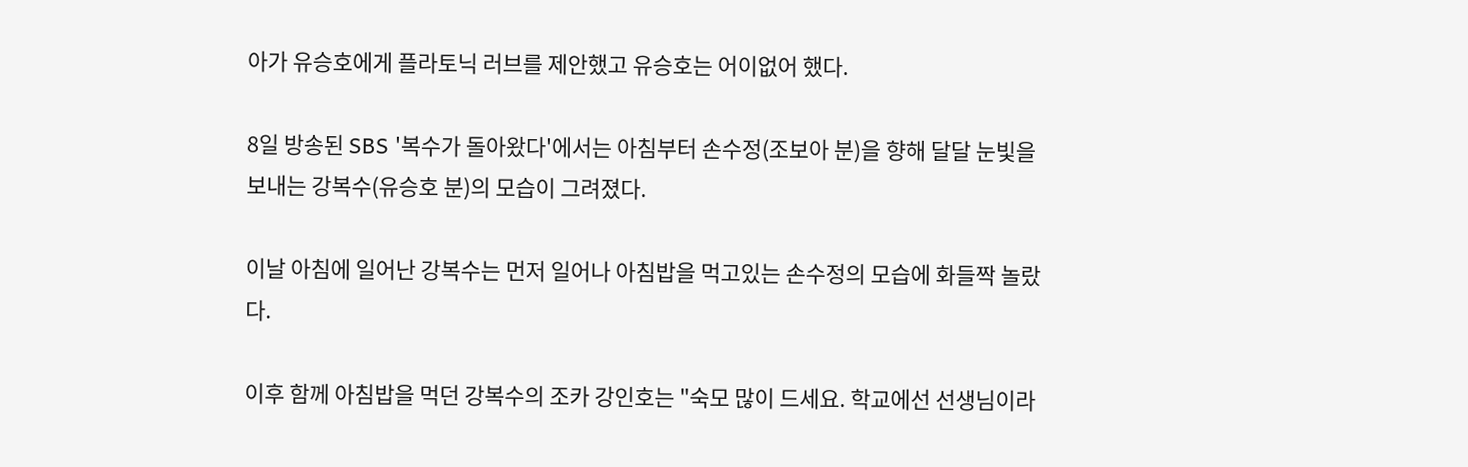아가 유승호에게 플라토닉 러브를 제안했고 유승호는 어이없어 했다.

8일 방송된 SBS '복수가 돌아왔다'에서는 아침부터 손수정(조보아 분)을 향해 달달 눈빛을 보내는 강복수(유승호 분)의 모습이 그려졌다.

이날 아침에 일어난 강복수는 먼저 일어나 아침밥을 먹고있는 손수정의 모습에 화들짝 놀랐다.

이후 함께 아침밥을 먹던 강복수의 조카 강인호는 "숙모 많이 드세요. 학교에선 선생님이라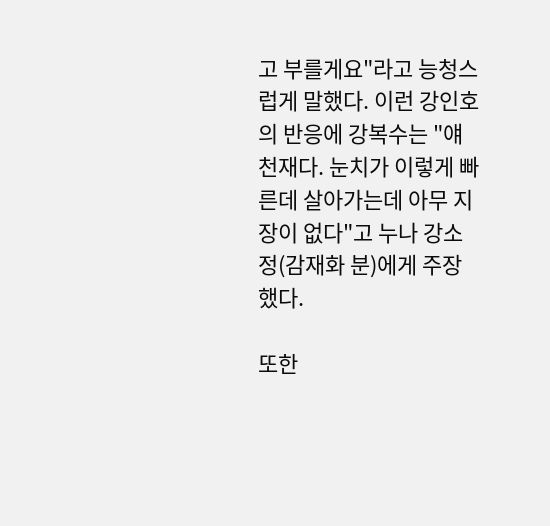고 부를게요"라고 능청스럽게 말했다. 이런 강인호의 반응에 강복수는 "얘 천재다. 눈치가 이렇게 빠른데 살아가는데 아무 지장이 없다"고 누나 강소정(감재화 분)에게 주장했다.

또한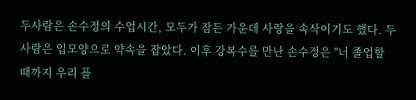두사람은 손수정의 수업시간, 모두가 잠든 가운데 사랑을 속삭이기도 했다. 두사람은 입모양으로 약속을 잡았다. 이후 강복수를 만난 손수정은 "너 졸업할 때까지 우리 플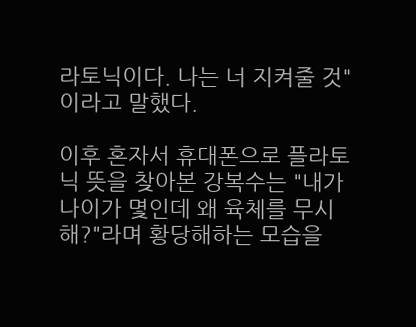라토닉이다. 나는 너 지켜줄 것"이라고 말했다.

이후 혼자서 휴대폰으로 플라토닉 뜻을 찾아본 강복수는 "내가 나이가 몇인데 왜 육체를 무시해?"라며 황당해하는 모습을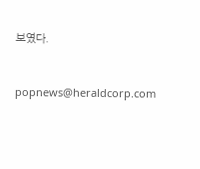보였다.


popnews@heraldcorp.com